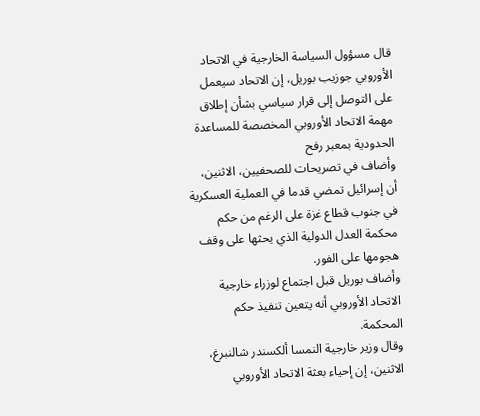قال مسؤول السياسة الخارجية في الاتحاد الأوروبي جوزيب بوريل، إن الاتحاد سيعمل على التوصل إلى قرار سياسي بشأن إطلاق مهمة الاتحاد الأوروبي المخصصة للمساعدة الحدودية بمعبر رفح
وأضاف في تصريحات للصحفيين، الاثنين، أن إسرائيل تمضي قدما في العملية العسكرية في جنوب قطاع غزة على الرغم من حكم محكمة العدل الدولية الذي يحثها على وقف هجومها على الفور.
وأضاف بوريل قبل اجتماع لوزراء خارجية الاتحاد الأوروبي أنه يتعين تنفيذ حكم المحكمة.
وقال وزير خارجية النمسا ألكسندر شالنبرغ، الاثنين، إن إحياء بعثة الاتحاد الأوروبي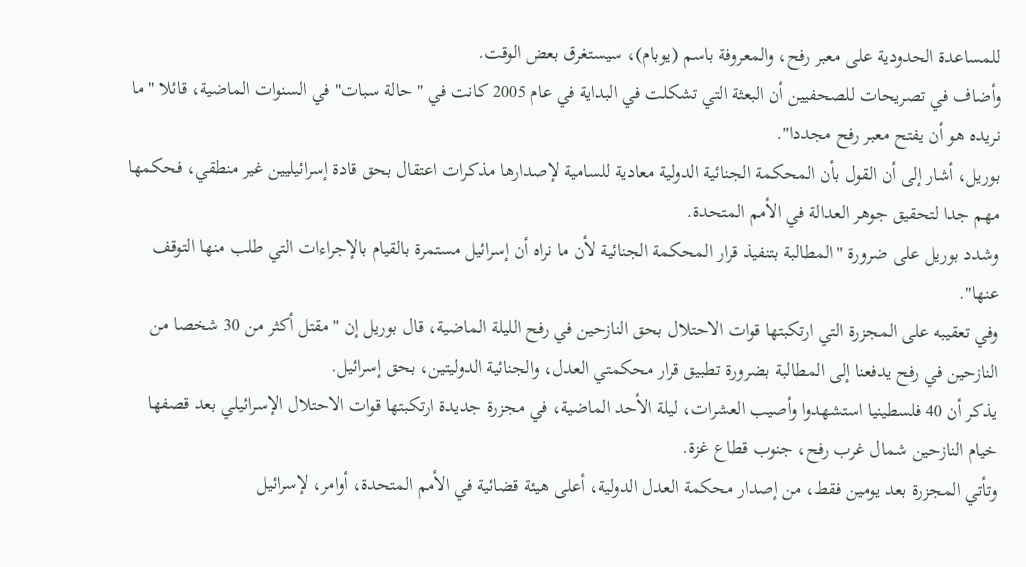للمساعدة الحدودية على معبر رفح، والمعروفة باسم (يوبام)، سيستغرق بعض الوقت.
وأضاف في تصريحات للصحفيين أن البعثة التي تشكلت في البداية في عام 2005 كانت في "حالة سبات" في السنوات الماضية، قائلا "ما نريده هو أن يفتح معبر رفح مجددا".
بوريل، أشار إلى أن القول بأن المحكمة الجنائية الدولية معادية للسامية لإصدارها مذكرات اعتقال بحق قادة إسرائيليين غير منطقي، فحكمها مهم جدا لتحقيق جوهر العدالة في الأمم المتحدة.
وشدد بوريل على ضرورة "المطالبة بتنفيذ قرار المحكمة الجنائية لأن ما نراه أن إسرائيل مستمرة بالقيام بالإجراءات التي طلب منها التوقف عنها".
وفي تعقيبه على المجزرة التي ارتكبتها قوات الاحتلال بحق النازحين في رفح الليلة الماضية، قال بوريل إن "مقتل أكثر من 30 شخصا من النازحين في رفح يدفعنا إلى المطالبة بضرورة تطبيق قرار محكمتي العدل، والجنائية الدوليتين، بحق إسرائيل.
يذكر أن 40 فلسطينيا استشهدوا وأصيب العشرات، ليلة الأحد الماضية، في مجزرة جديدة ارتكبتها قوات الاحتلال الإسرائيلي بعد قصفها خيام النازحين شمال غرب رفح، جنوب قطاع غزة.
وتأتي المجزرة بعد يومين فقط، من إصدار محكمة العدل الدولية، أعلى هيئة قضائية في الأمم المتحدة، أوامر، لإسرائيل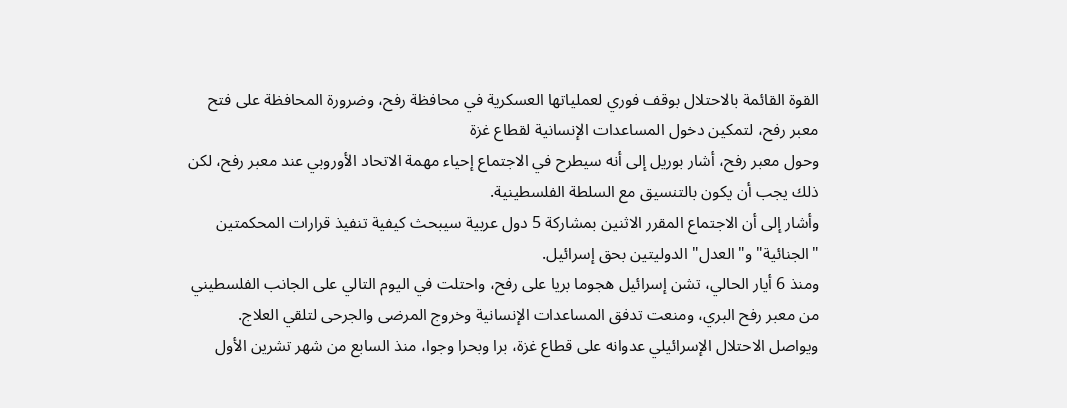القوة القائمة بالاحتلال بوقف فوري لعملياتها العسكرية في محافظة رفح، وضرورة المحافظة على فتح معبر رفح، لتمكين دخول المساعدات الإنسانية لقطاع غزة
وحول معبر رفح، أشار بوريل إلى أنه سيطرح في الاجتماع إحياء مهمة الاتحاد الأوروبي عند معبر رفح، لكن ذلك يجب أن يكون بالتنسيق مع السلطة الفلسطينية.
وأشار إلى أن الاجتماع المقرر الاثنين بمشاركة 5 دول عربية سيبحث كيفية تنفيذ قرارات المحكمتين "الجنائية" و"العدل" الدوليتين بحق إسرائيل.
ومنذ 6 أيار الحالي، تشن إسرائيل هجوما بريا على رفح، واحتلت في اليوم التالي على الجانب الفلسطيني من معبر رفح البري، ومنعت تدفق المساعدات الإنسانية وخروج المرضى والجرحى لتلقي العلاج.
ويواصل الاحتلال الإسرائيلي عدوانه على قطاع غزة، برا وبحرا وجوا، منذ السابع من شهر تشرين الأول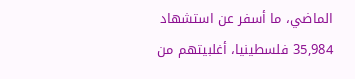الماضي، ما أسفر عن استشهاد 35,984 فلسطينيا، أغلبيتهم من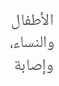الأطفال والنساء، وإصابة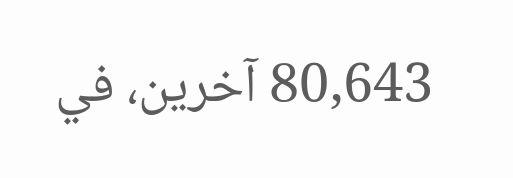80,643 آخرين، في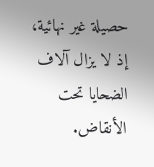حصيلة غير نهائية، إذ لا يزال آلاف الضحايا تحت الأنقاض.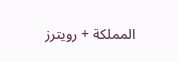المملكة + رويترز